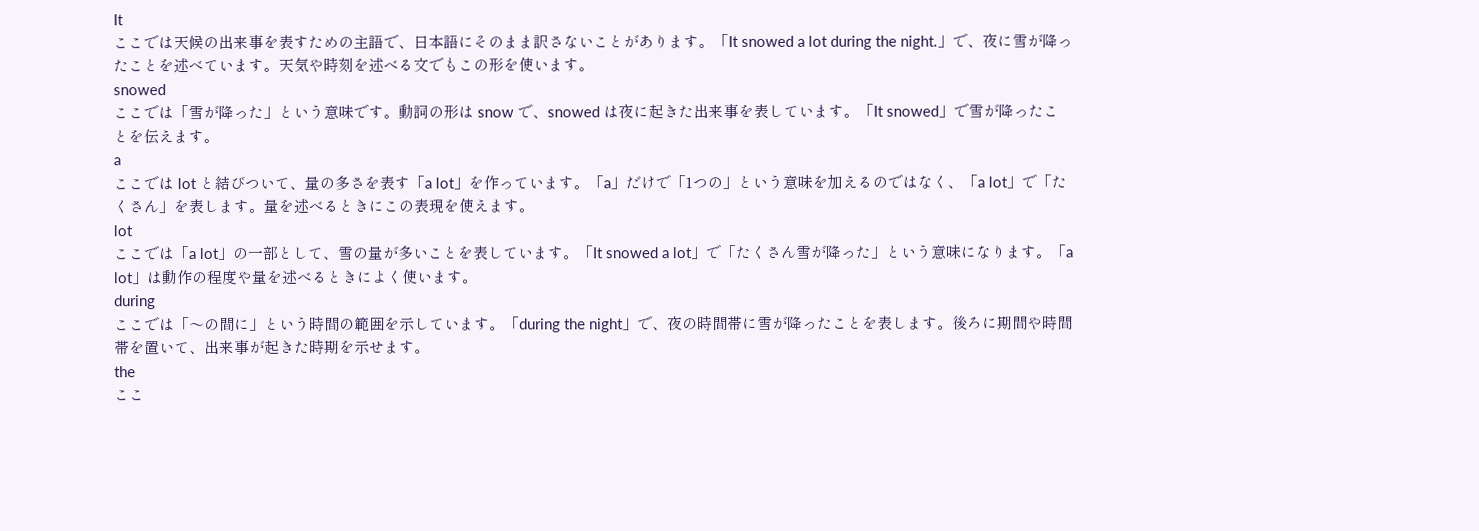It
ここでは天候の出来事を表すための主語で、日本語にそのまま訳さないことがあります。「It snowed a lot during the night.」で、夜に雪が降ったことを述べています。天気や時刻を述べる文でもこの形を使います。
snowed
ここでは「雪が降った」という意味です。動詞の形は snow で、snowed は夜に起きた出来事を表しています。「It snowed」で雪が降ったことを伝えます。
a
ここでは lot と結びついて、量の多さを表す「a lot」を作っています。「a」だけで「1つの」という意味を加えるのではなく、「a lot」で「たくさん」を表します。量を述べるときにこの表現を使えます。
lot
ここでは「a lot」の一部として、雪の量が多いことを表しています。「It snowed a lot」で「たくさん雪が降った」という意味になります。「a lot」は動作の程度や量を述べるときによく使います。
during
ここでは「〜の間に」という時間の範囲を示しています。「during the night」で、夜の時間帯に雪が降ったことを表します。後ろに期間や時間帯を置いて、出来事が起きた時期を示せます。
the
ここ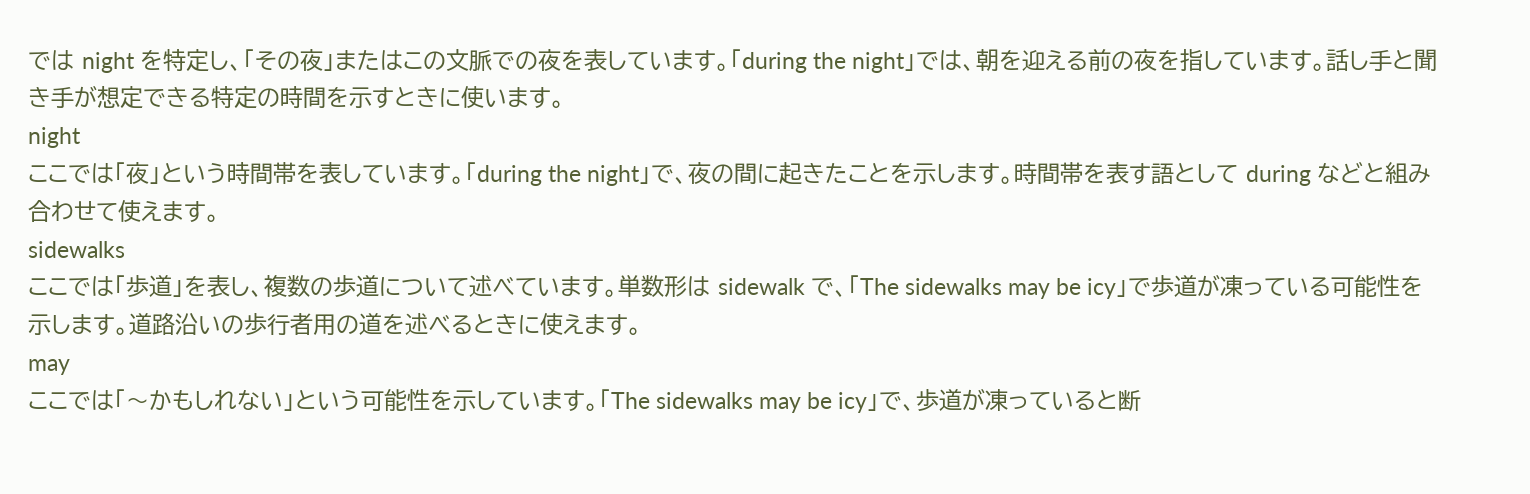では night を特定し、「その夜」またはこの文脈での夜を表しています。「during the night」では、朝を迎える前の夜を指しています。話し手と聞き手が想定できる特定の時間を示すときに使います。
night
ここでは「夜」という時間帯を表しています。「during the night」で、夜の間に起きたことを示します。時間帯を表す語として during などと組み合わせて使えます。
sidewalks
ここでは「歩道」を表し、複数の歩道について述べています。単数形は sidewalk で、「The sidewalks may be icy」で歩道が凍っている可能性を示します。道路沿いの歩行者用の道を述べるときに使えます。
may
ここでは「〜かもしれない」という可能性を示しています。「The sidewalks may be icy」で、歩道が凍っていると断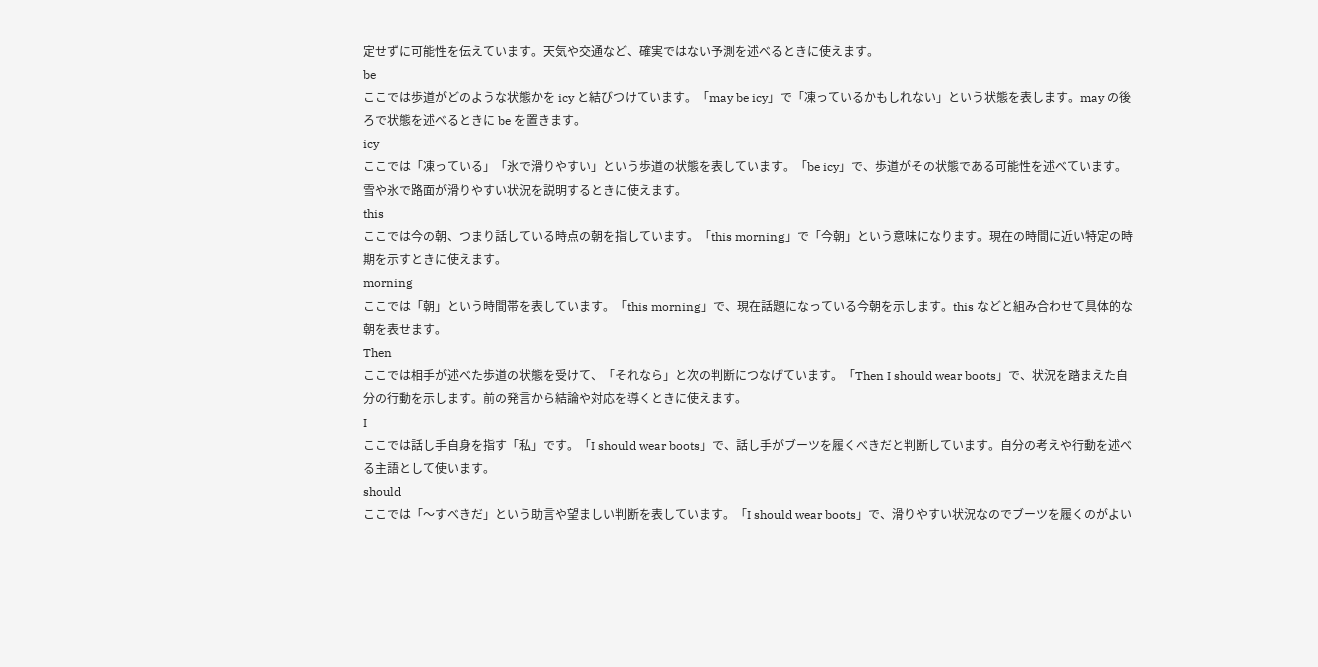定せずに可能性を伝えています。天気や交通など、確実ではない予測を述べるときに使えます。
be
ここでは歩道がどのような状態かを icy と結びつけています。「may be icy」で「凍っているかもしれない」という状態を表します。may の後ろで状態を述べるときに be を置きます。
icy
ここでは「凍っている」「氷で滑りやすい」という歩道の状態を表しています。「be icy」で、歩道がその状態である可能性を述べています。雪や氷で路面が滑りやすい状況を説明するときに使えます。
this
ここでは今の朝、つまり話している時点の朝を指しています。「this morning」で「今朝」という意味になります。現在の時間に近い特定の時期を示すときに使えます。
morning
ここでは「朝」という時間帯を表しています。「this morning」で、現在話題になっている今朝を示します。this などと組み合わせて具体的な朝を表せます。
Then
ここでは相手が述べた歩道の状態を受けて、「それなら」と次の判断につなげています。「Then I should wear boots」で、状況を踏まえた自分の行動を示します。前の発言から結論や対応を導くときに使えます。
I
ここでは話し手自身を指す「私」です。「I should wear boots」で、話し手がブーツを履くべきだと判断しています。自分の考えや行動を述べる主語として使います。
should
ここでは「〜すべきだ」という助言や望ましい判断を表しています。「I should wear boots」で、滑りやすい状況なのでブーツを履くのがよい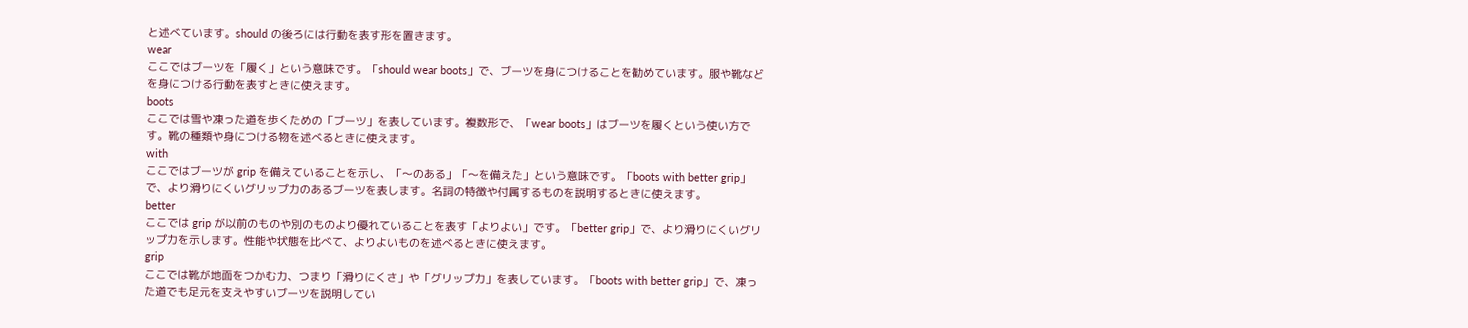と述べています。should の後ろには行動を表す形を置きます。
wear
ここではブーツを「履く」という意味です。「should wear boots」で、ブーツを身につけることを勧めています。服や靴などを身につける行動を表すときに使えます。
boots
ここでは雪や凍った道を歩くための「ブーツ」を表しています。複数形で、「wear boots」はブーツを履くという使い方です。靴の種類や身につける物を述べるときに使えます。
with
ここではブーツが grip を備えていることを示し、「〜のある」「〜を備えた」という意味です。「boots with better grip」で、より滑りにくいグリップ力のあるブーツを表します。名詞の特徴や付属するものを説明するときに使えます。
better
ここでは grip が以前のものや別のものより優れていることを表す「よりよい」です。「better grip」で、より滑りにくいグリップ力を示します。性能や状態を比べて、よりよいものを述べるときに使えます。
grip
ここでは靴が地面をつかむ力、つまり「滑りにくさ」や「グリップ力」を表しています。「boots with better grip」で、凍った道でも足元を支えやすいブーツを説明してい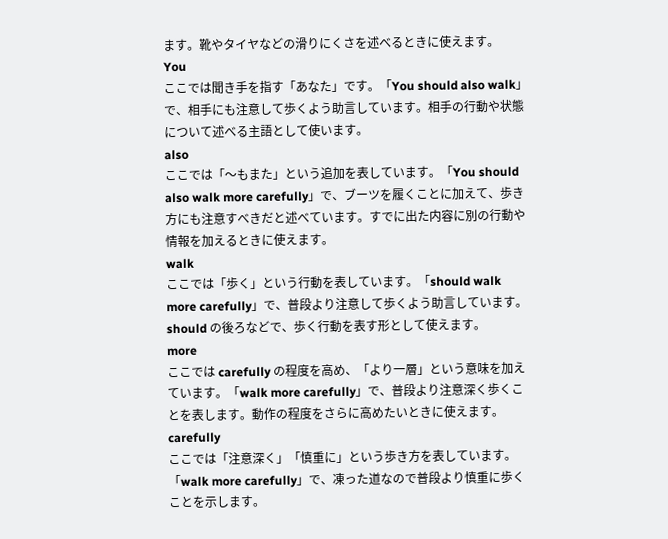ます。靴やタイヤなどの滑りにくさを述べるときに使えます。
You
ここでは聞き手を指す「あなた」です。「You should also walk」で、相手にも注意して歩くよう助言しています。相手の行動や状態について述べる主語として使います。
also
ここでは「〜もまた」という追加を表しています。「You should also walk more carefully」で、ブーツを履くことに加えて、歩き方にも注意すべきだと述べています。すでに出た内容に別の行動や情報を加えるときに使えます。
walk
ここでは「歩く」という行動を表しています。「should walk more carefully」で、普段より注意して歩くよう助言しています。should の後ろなどで、歩く行動を表す形として使えます。
more
ここでは carefully の程度を高め、「より一層」という意味を加えています。「walk more carefully」で、普段より注意深く歩くことを表します。動作の程度をさらに高めたいときに使えます。
carefully
ここでは「注意深く」「慎重に」という歩き方を表しています。「walk more carefully」で、凍った道なので普段より慎重に歩くことを示します。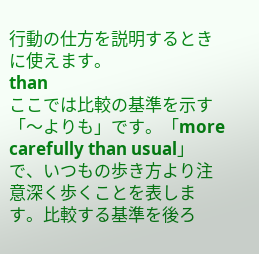行動の仕方を説明するときに使えます。
than
ここでは比較の基準を示す「〜よりも」です。「more carefully than usual」で、いつもの歩き方より注意深く歩くことを表します。比較する基準を後ろ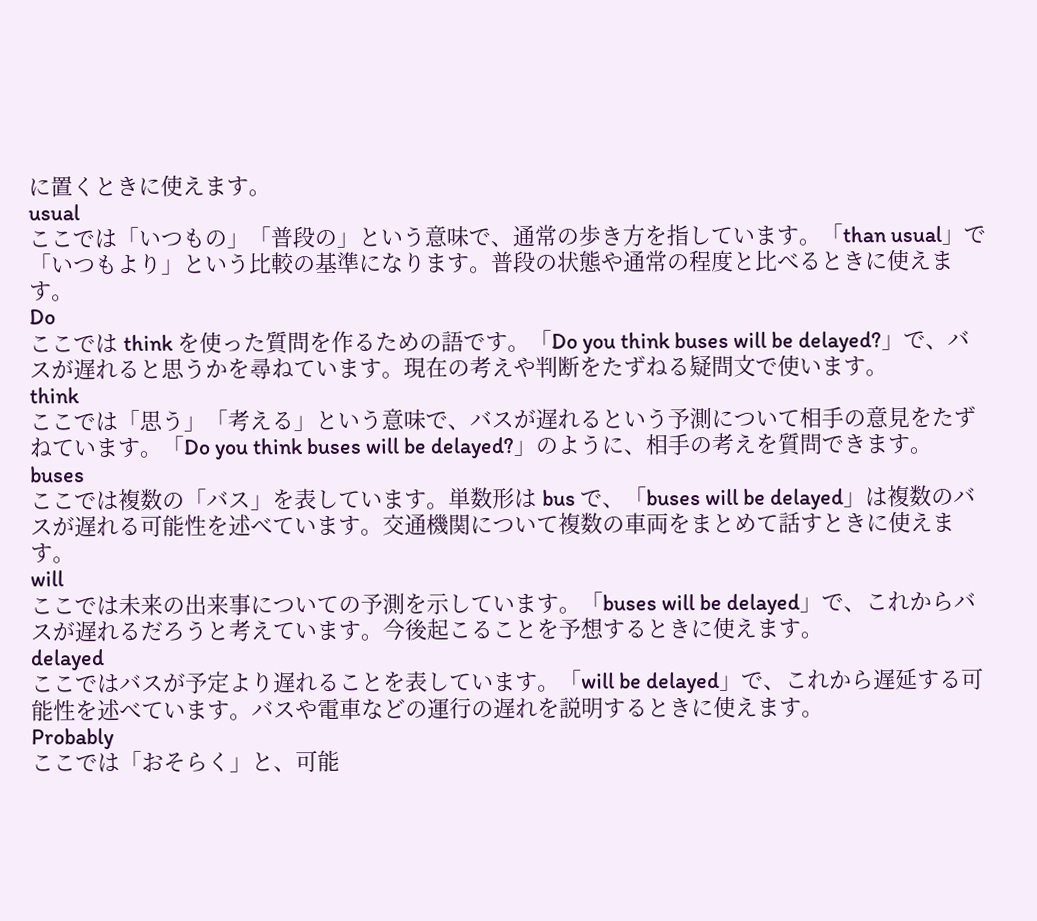に置くときに使えます。
usual
ここでは「いつもの」「普段の」という意味で、通常の歩き方を指しています。「than usual」で「いつもより」という比較の基準になります。普段の状態や通常の程度と比べるときに使えます。
Do
ここでは think を使った質問を作るための語です。「Do you think buses will be delayed?」で、バスが遅れると思うかを尋ねています。現在の考えや判断をたずねる疑問文で使います。
think
ここでは「思う」「考える」という意味で、バスが遅れるという予測について相手の意見をたずねています。「Do you think buses will be delayed?」のように、相手の考えを質問できます。
buses
ここでは複数の「バス」を表しています。単数形は bus で、「buses will be delayed」は複数のバスが遅れる可能性を述べています。交通機関について複数の車両をまとめて話すときに使えます。
will
ここでは未来の出来事についての予測を示しています。「buses will be delayed」で、これからバスが遅れるだろうと考えています。今後起こることを予想するときに使えます。
delayed
ここではバスが予定より遅れることを表しています。「will be delayed」で、これから遅延する可能性を述べています。バスや電車などの運行の遅れを説明するときに使えます。
Probably
ここでは「おそらく」と、可能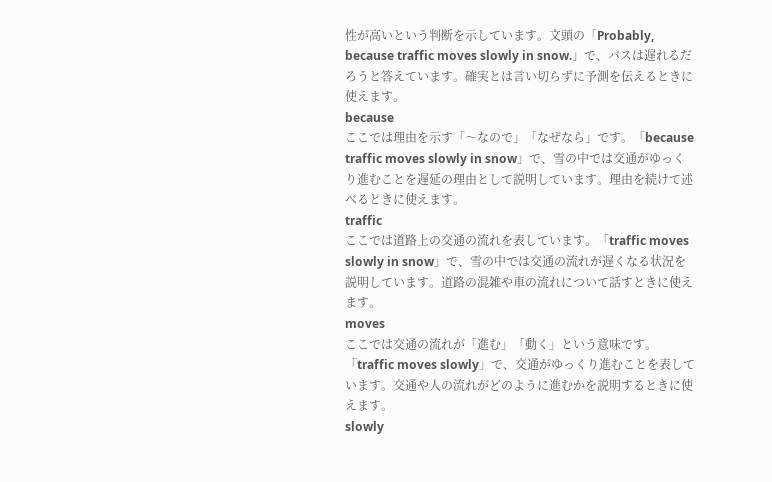性が高いという判断を示しています。文頭の「Probably, because traffic moves slowly in snow.」で、バスは遅れるだろうと答えています。確実とは言い切らずに予測を伝えるときに使えます。
because
ここでは理由を示す「〜なので」「なぜなら」です。「because traffic moves slowly in snow」で、雪の中では交通がゆっくり進むことを遅延の理由として説明しています。理由を続けて述べるときに使えます。
traffic
ここでは道路上の交通の流れを表しています。「traffic moves slowly in snow」で、雪の中では交通の流れが遅くなる状況を説明しています。道路の混雑や車の流れについて話すときに使えます。
moves
ここでは交通の流れが「進む」「動く」という意味です。「traffic moves slowly」で、交通がゆっくり進むことを表しています。交通や人の流れがどのように進むかを説明するときに使えます。
slowly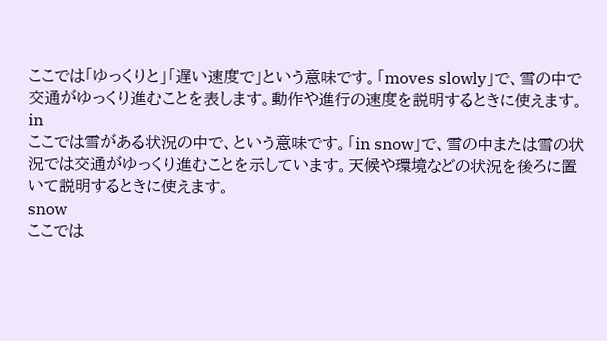ここでは「ゆっくりと」「遅い速度で」という意味です。「moves slowly」で、雪の中で交通がゆっくり進むことを表します。動作や進行の速度を説明するときに使えます。
in
ここでは雪がある状況の中で、という意味です。「in snow」で、雪の中または雪の状況では交通がゆっくり進むことを示しています。天候や環境などの状況を後ろに置いて説明するときに使えます。
snow
ここでは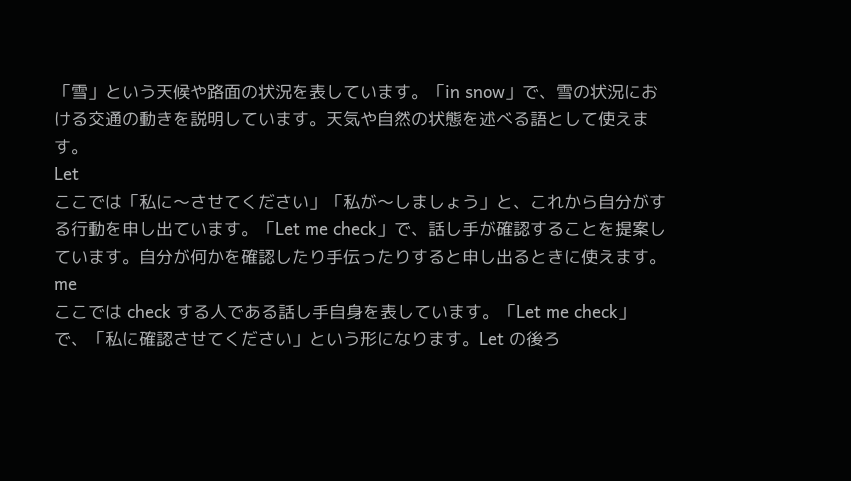「雪」という天候や路面の状況を表しています。「in snow」で、雪の状況における交通の動きを説明しています。天気や自然の状態を述べる語として使えます。
Let
ここでは「私に〜させてください」「私が〜しましょう」と、これから自分がする行動を申し出ています。「Let me check」で、話し手が確認することを提案しています。自分が何かを確認したり手伝ったりすると申し出るときに使えます。
me
ここでは check する人である話し手自身を表しています。「Let me check」で、「私に確認させてください」という形になります。Let の後ろ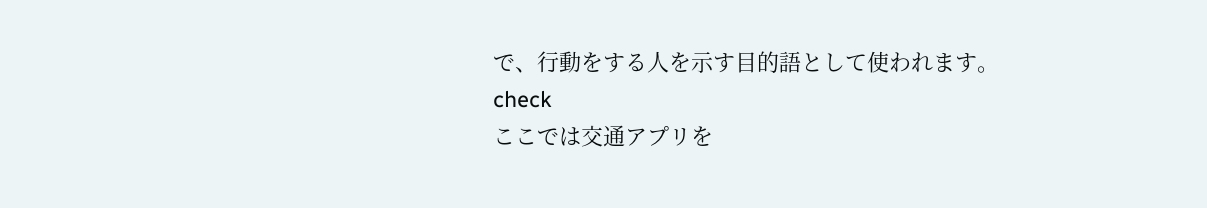で、行動をする人を示す目的語として使われます。
check
ここでは交通アプリを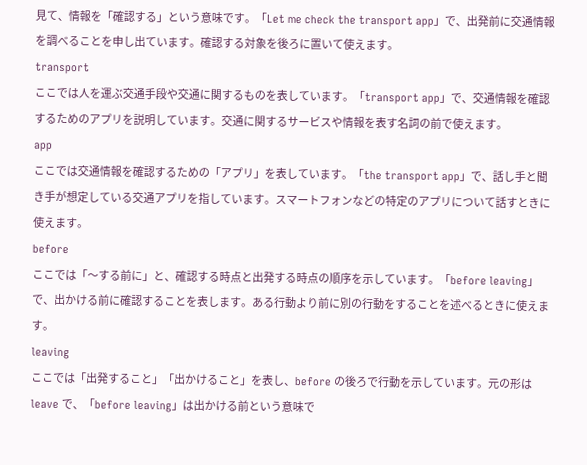見て、情報を「確認する」という意味です。「Let me check the transport app」で、出発前に交通情報を調べることを申し出ています。確認する対象を後ろに置いて使えます。
transport
ここでは人を運ぶ交通手段や交通に関するものを表しています。「transport app」で、交通情報を確認するためのアプリを説明しています。交通に関するサービスや情報を表す名詞の前で使えます。
app
ここでは交通情報を確認するための「アプリ」を表しています。「the transport app」で、話し手と聞き手が想定している交通アプリを指しています。スマートフォンなどの特定のアプリについて話すときに使えます。
before
ここでは「〜する前に」と、確認する時点と出発する時点の順序を示しています。「before leaving」で、出かける前に確認することを表します。ある行動より前に別の行動をすることを述べるときに使えます。
leaving
ここでは「出発すること」「出かけること」を表し、before の後ろで行動を示しています。元の形は leave で、「before leaving」は出かける前という意味で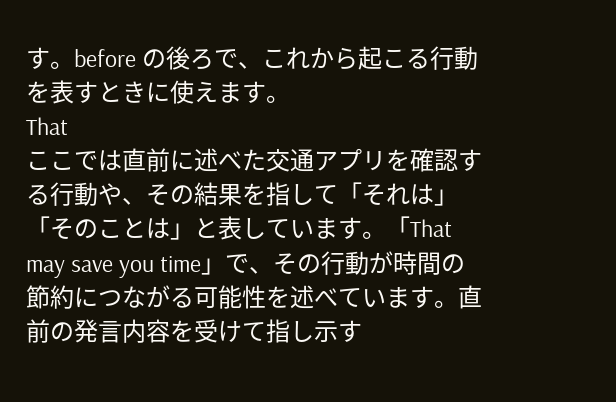す。before の後ろで、これから起こる行動を表すときに使えます。
That
ここでは直前に述べた交通アプリを確認する行動や、その結果を指して「それは」「そのことは」と表しています。「That may save you time」で、その行動が時間の節約につながる可能性を述べています。直前の発言内容を受けて指し示す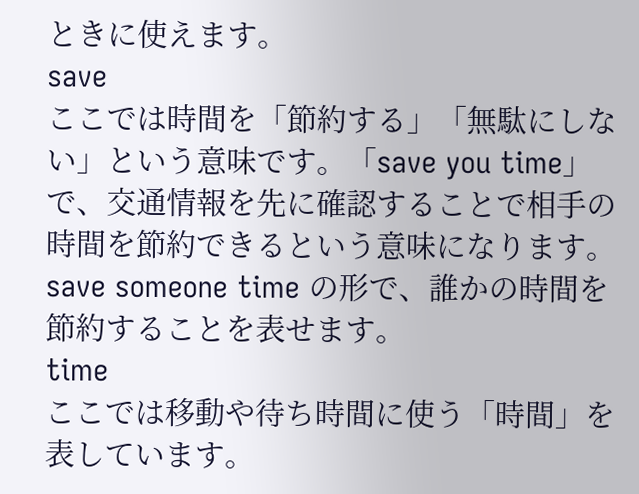ときに使えます。
save
ここでは時間を「節約する」「無駄にしない」という意味です。「save you time」で、交通情報を先に確認することで相手の時間を節約できるという意味になります。save someone time の形で、誰かの時間を節約することを表せます。
time
ここでは移動や待ち時間に使う「時間」を表しています。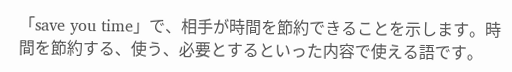「save you time」で、相手が時間を節約できることを示します。時間を節約する、使う、必要とするといった内容で使える語です。